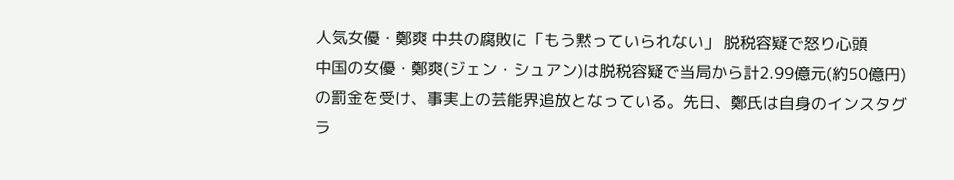人気女優・鄭爽 中共の腐敗に「もう黙っていられない」 脱税容疑で怒り心頭
中国の女優・鄭爽(ジェン・シュアン)は脱税容疑で当局から計2.99億元(約50億円)の罰金を受け、事実上の芸能界追放となっている。先日、鄭氏は自身のインスタグラ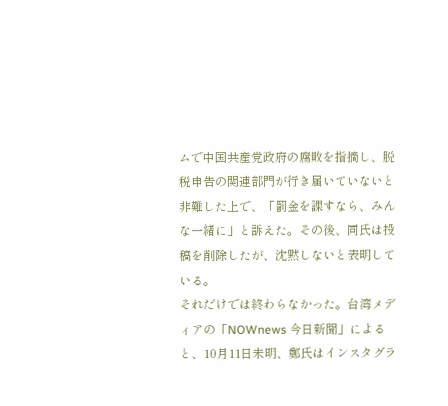ムで中国共産党政府の腐敗を指摘し、脱税申告の関連部門が行き届いていないと非難した上で、「罰金を課すなら、みんな一緒に」と訴えた。その後、同氏は投稿を削除したが、沈黙しないと表明している。
それだけでは終わらなかった。台湾メディアの「NOWnews 今日新聞」によると、10月11日未明、鄭氏はインスタグラ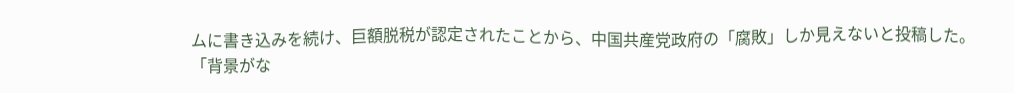ムに書き込みを続け、巨額脱税が認定されたことから、中国共産党政府の「腐敗」しか見えないと投稿した。
「背景がな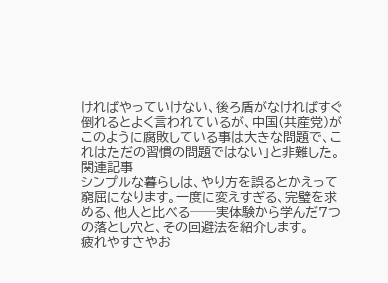ければやっていけない、後ろ盾がなければすぐ倒れるとよく言われているが、中国(共産党)がこのように腐敗している事は大きな問題で、これはただの習慣の問題ではない」と非難した。
関連記事
シンプルな暮らしは、やり方を誤るとかえって窮屈になります。一度に変えすぎる、完璧を求める、他人と比べる──実体験から学んだ7つの落とし穴と、その回避法を紹介します。
疲れやすさやお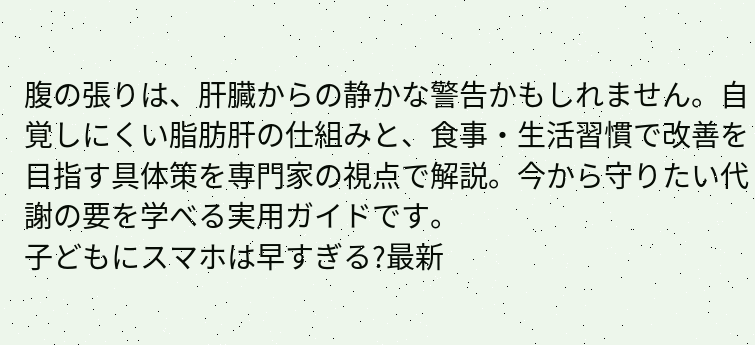腹の張りは、肝臓からの静かな警告かもしれません。自覚しにくい脂肪肝の仕組みと、食事・生活習慣で改善を目指す具体策を専門家の視点で解説。今から守りたい代謝の要を学べる実用ガイドです。
子どもにスマホは早すぎる?最新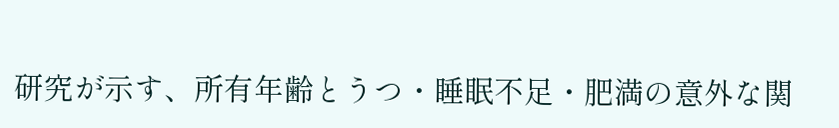研究が示す、所有年齢とうつ・睡眠不足・肥満の意外な関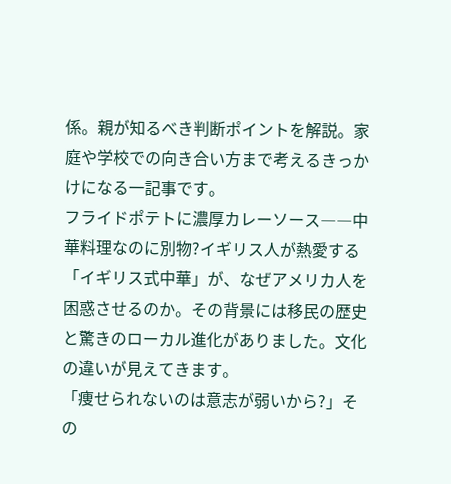係。親が知るべき判断ポイントを解説。家庭や学校での向き合い方まで考えるきっかけになる一記事です。
フライドポテトに濃厚カレーソース――中華料理なのに別物?イギリス人が熱愛する「イギリス式中華」が、なぜアメリカ人を困惑させるのか。その背景には移民の歴史と驚きのローカル進化がありました。文化の違いが見えてきます。
「痩せられないのは意志が弱いから?」その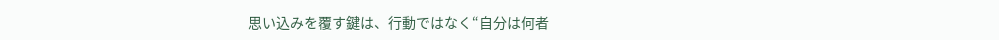思い込みを覆す鍵は、行動ではなく“自分は何者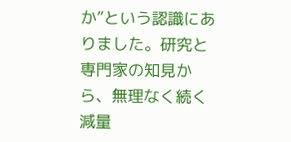か”という認識にありました。研究と専門家の知見から、無理なく続く減量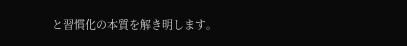と習慣化の本質を解き明します。